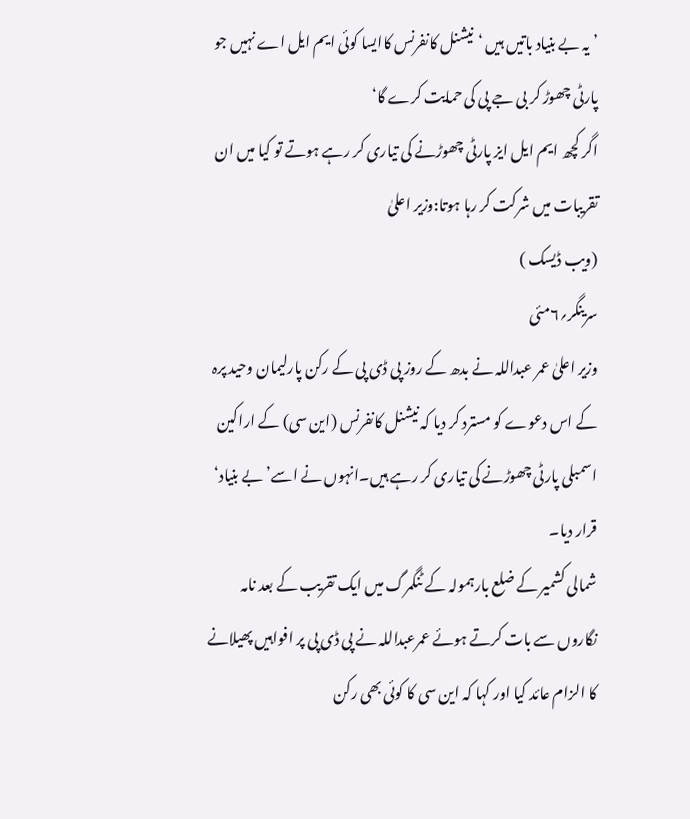’یہ بے بنیاد باتیں ہیں ‘نیشنل کانفرنس کاایسا کوئی ایم ایل اے نہیں جو پارٹی چھوڑ کر بی جے پی کی حمایت کرے گا‘
اگر کچھ ایم ایل ایز پارٹی چھوڑنے کی تیاری کر رہے ہوتے تو کیا میں ان تقریبات میں شرکت کر رہا ہوتا:وزیر اعلیٰ
(ویب ڈیسک )
سرینگر؍۶مئی
وزیر اعلیٰ عمر عبداللہ نے بدھ کے روز پی ڈی پی کے رکن پارلیمان وحید پرہ کے اس دعوے کو مسترد کر دیا کہ نیشنل کانفرنس (این سی) کے اراکین اسمبلی پارٹی چھوڑنے کی تیاری کر رہے ہیں۔انہوں نے اسے’بے بنیاد‘ قرار دیا۔
شمالی کشمیر کے ضلع بارہمولہ کے ٹنگمرگ میں ایک تقریب کے بعد نامہ نگاروں سے بات کرتے ہوئے عمرعبداللہ نے پی ڈی پی پر افواہیں پھیلانے کا الزام عائد کیا اور کہا کہ این سی کا کوئی بھی رکن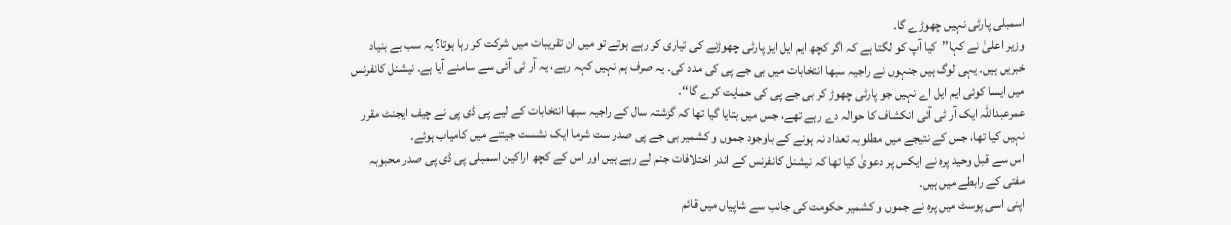اسمبلی پارٹی نہیں چھوڑے گا۔
وزیر اعلیٰ نے کہا’’کیا آپ کو لگتا ہے کہ اگر کچھ ایم ایل ایز پارٹی چھوڑنے کی تیاری کر رہے ہوتے تو میں ان تقریبات میں شرکت کر رہا ہوتا؟ یہ سب بے بنیاد خبریں ہیں۔ یہی لوگ ہیں جنہوں نے راجیہ سبھا انتخابات میں بی جے پی کی مدد کی۔ یہ صرف ہم نہیں کہہ رہے، یہ آر ٹی آئی سے سامنے آیا ہے۔ نیشنل کانفرنس میں ایسا کوئی ایم ایل اے نہیں جو پارٹی چھوڑ کر بی جے پی کی حمایت کرے گا‘‘۔
عمرعبداللہ ایک آر ٹی آئی انکشاف کا حوالہ دے رہے تھے، جس میں بتایا گیا تھا کہ گزشتہ سال کے راجیہ سبھا انتخابات کے لیے پی ڈی پی نے چیف ایجنٹ مقرر نہیں کیا تھا، جس کے نتیجے میں مطلوبہ تعداد نہ ہونے کے باوجود جموں و کشمیر بی جے پی صدر ست شرما ایک نشست جیتنے میں کامیاب ہوئے۔
اس سے قبل وحید پرہ نے ایکس پر دعویٰ کیا تھا کہ نیشنل کانفرنس کے اندر اختلافات جنم لے رہے ہیں اور اس کے کچھ اراکین اسمبلی پی ڈی پی صدر محبوبہ مفتی کے رابطے میں ہیں۔
اپنی اسی پوسٹ میں پرہ نے جموں و کشمیر حکومت کی جانب سے شاپیاں میں قائم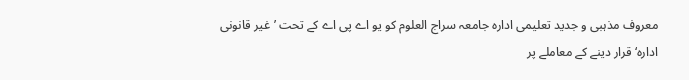معروف مذہبی و جدید تعلیمی ادارہ جامعہ سراج العلوم کو یو اے پی اے کے تحت ’غیر قانونی ادارہ‘ قرار دینے کے معاملے پر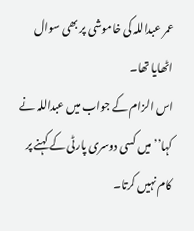عمر عبداللہ کی خاموشی پر بھی سوال اٹھایا تھا۔
اس الزام کے جواب میں عبداللہ نے کہا’’میں کسی دوسری پارٹی کے کہنے پر کام نہیں کرتا۔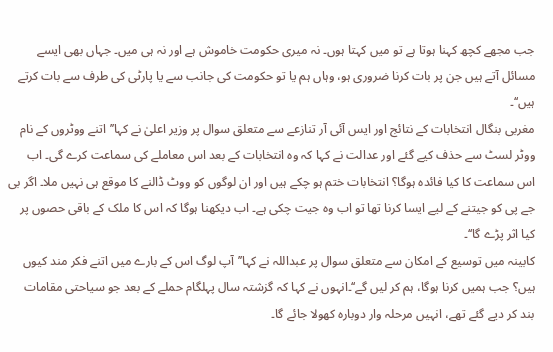جب مجھے کچھ کہنا ہوتا ہے تو میں کہتا ہوں۔ نہ میری حکومت خاموش ہے اور نہ ہی میں۔ جہاں بھی ایسے مسائل آتے ہیں جن پر بات کرنا ضروری ہو، وہاں ہم یا تو حکومت کی جانب سے یا پارٹی کی طرف سے بات کرتے ہیں‘‘۔
مغربی بنگال انتخابات کے نتائج اور ایس آئی آر تنازعے سے متعلق سوال پر وزیر اعلیٰ نے کہا’’اتنے ووٹروں کے نام ووٹر لسٹ سے حذف کیے گئے اور عدالت نے کہا کہ وہ انتخابات کے بعد اس معاملے کی سماعت کرے گی۔ اب اس سماعت کا کیا فائدہ ہوگا؟ انتخابات ختم ہو چکے ہیں اور ان لوگوں کو ووٹ ڈالنے کا موقع ہی نہیں ملا۔ اگر بی جے پی کو جیتنے کے لیے ایسا کرنا تھا تو اب وہ جیت چکی ہے۔ اب دیکھنا ہوگا کہ اس کا ملک کے باقی حصوں پر کیا اثر پڑے گا‘‘۔
کابینہ میں توسیع کے امکان سے متعلق سوال پر عبداللہ نے کہا’’آپ لوگ اس کے بارے میں اتنے فکر مند کیوں ہیں؟ جب ہمیں کرنا ہوگا، ہم کر لیں گے‘‘۔انہوں نے کہا کہ گزشتہ سال پہلگام حملے کے بعد جو سیاحتی مقامات بند کر دیے گئے تھے، انہیں مرحلہ وار دوبارہ کھولا جائے گا۔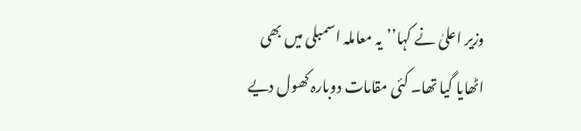وزیر اعلیٰ نے کہا’’یہ معاملہ اسمبلی میں بھی اٹھایا گیا تھا۔ کئی مقامات دوبارہ کھول دیے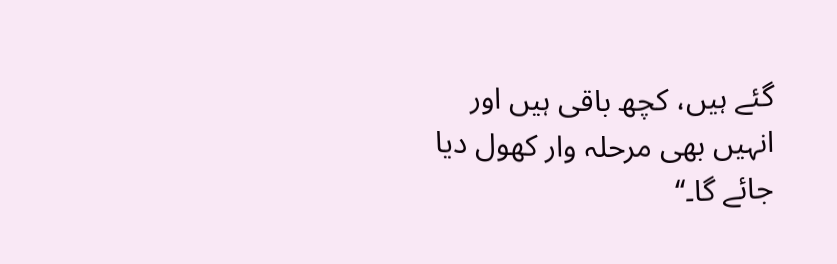گئے ہیں، کچھ باقی ہیں اور انہیں بھی مرحلہ وار کھول دیا جائے گا۔‘‘